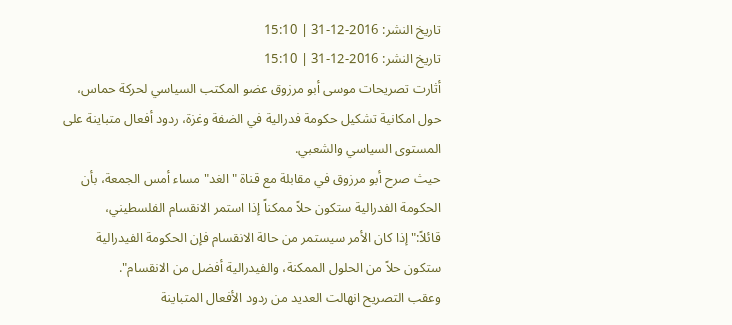تاريخ النشر: 2016-12-31 | 15:10
تاريخ النشر: 2016-12-31 | 15:10
أثارت تصريحات موسى أبو مرزوق عضو المكتب السياسي لحركة حماس، حول امكانية تشكيل حكومة فدرالية في الضفة وغزة، ردود أفعال متباينة على المستوى السياسي والشعبي.
حيث صرح أبو مرزوق في مقابلة مع قناة "الغد" مساء أمس الجمعة، بأن الحكومة الفدرالية ستكون حلاً ممكناً إذا استمر الانقسام الفلسطيني، قائلاً:"إذا كان الأمر سيستمر من حالة الانقسام فإن الحكومة الفيدرالية ستكون حلاً من الحلول الممكنة، والفيدرالية أفضل من الانقسام".
وعقب التصريح انهالت العديد من ردود الأفعال المتباينة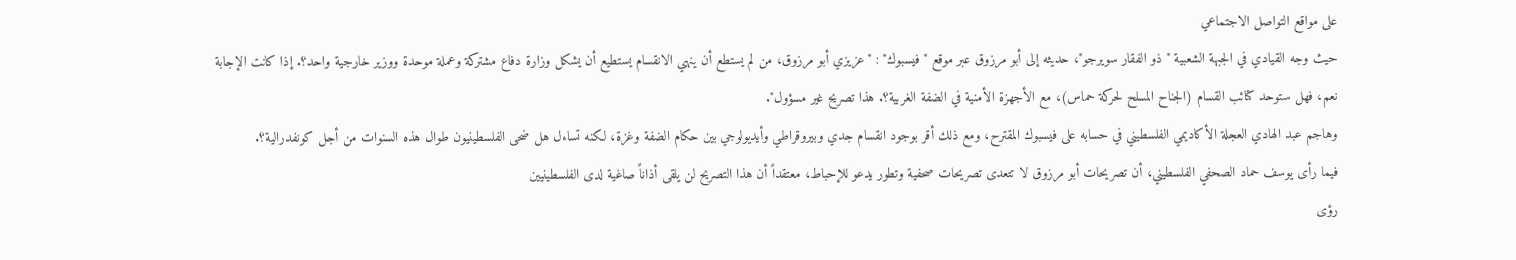على مواقع التواصل الاجتماعي
حيث وجه القيادي في الجبهة الشعبية "ذو الفقار سويرجو"، حديثه إلى أبو مرزوق عبر موقع "فيسبوك" : "عزيزي أبو مرزوق، من لم يستطع أن ينهي الانقسام يستطيع أن يشكل وزارة دفاع مشتركة وعملة موحدة ووزير خارجية واحد؟. إذا كانت الإجابة نعم، فهل ستوحد كتائب القسام (الجناح المسلح لحركة حماس)، مع الأجهزة الأمنية في الضفة الغربية؟. هذا تصريح غير مسؤول".
وهاجم عبد الهادي العجلة الأكاديمي الفلسطيني في حسابه على فيسبوك المقترح، ومع ذلك أقر بوجود انقسام جدي وبيروقراطي وأيديولوجي بين حكام الضفة وغزة، لكنه تساءل هل ضحى الفلسطينيون طوال هذه السنوات من أجل كونفدرالية؟.
فيما رأى يوسف حماد الصحفي الفلسطيني، أن تصريحات أبو مرزوق لا تتعدى تصريحات صحفية وتطور يدعو للإحباط، معتقداً أن هذا التصريح لن يلقى أذاناً صاغية لدى الفلسطينيين
رؤى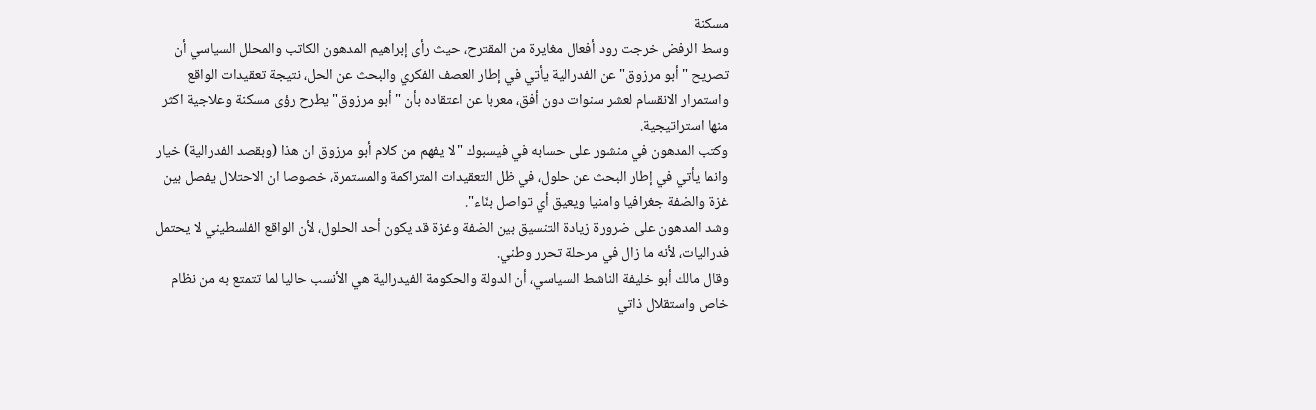مسكنة
وسط الرفض خرجت رود أفعال مغايرة من المقترح، حيث رأى إبراهيم المدهون الكاتب والمحلل السياسي أن تصريح "أبو مرزوق" عن الفدرالية يأتي في إطار العصف الفكري والبحث عن الحل، نتيجة تعقيدات الواقع واستمرار الانقسام لعشر سنوات دون أفق، معربا عن اعتقاده بأن "أبو مرزوق" يطرح رؤى مسكنة وعلاجية اكثر منها استراتيجية.
وكتب المدهون في منشور على حسابه في فيسبوك "لا يفهم من كلام أبو مرزوق ان هذا (وبقصد الفدرالية) خيار وانما يأتي في إطار البحث عن حلول، في ظل التعقيدات المتراكمة والمستمرة، خصوصا ان الاحتلال يفصل بين غزة والضفة جغرافيا وامنيا ويعيق أي تواصل بنّاء".
وشد المدهون على ضرورة زيادة التنسيق بين الضفة وغزة قد يكون أحد الحلول، لأن الواقع الفلسطيني لا يحتمل فدراليات، لأنه ما زال في مرحلة تحرر وطني.
وقال مالك أبو خليفة الناشط السياسي، أن الدولة والحكومة الفيدرالية هي الأنسب حاليا لما تتمتع به من نظام خاص واستقلال ذاتي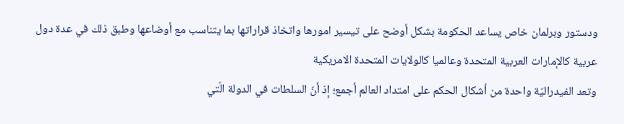ودستور وبرلمان خاص يساعد الحكومة بشكل أوضح على تيسير امورها واتخاذ قراراتها بما يتناسب مع أوضاعها وطبق ذلك في عدة دول عربية كالإمارات العربية المتحدة وعالميا كالولايات المتحدة الامريكية
وتعد الفيدراليّة واحدة من أشكال الحكم على امتداد العالم أجمع؛ إذ أنّ السلطات في الدولة الّتي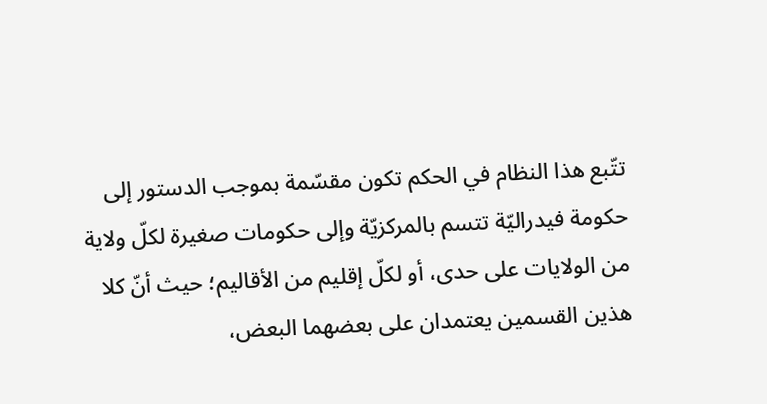تتّبع هذا النظام في الحكم تكون مقسّمة بموجب الدستور إلى حكومة فيدراليّة تتسم بالمركزيّة وإلى حكومات صغيرة لكلّ ولاية من الولايات على حدى، أو لكلّ إقليم من الأقاليم؛ حيث أنّ كلا هذين القسمين يعتمدان على بعضهما البعض،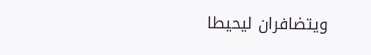ويتضافران ليحيطا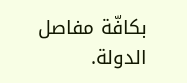بكافّة مفاصل الدولة.